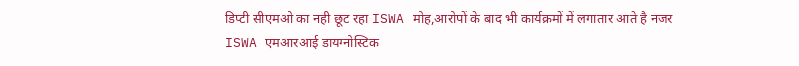डिप्टी सीएमओ का नही छूट रहा ISWA मोह,आरोपों के बाद भी कार्यक्रमों में लगातार आते है नजर
ISWA एमआरआई डायग्नोस्टिक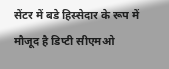सेंटर में बडे हिस्सेदार के रूप में मौजूद है डिप्टी सीएमओ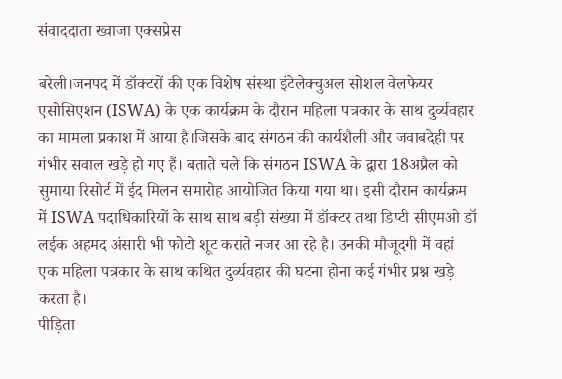संवाददाता ख्वाजा एक्सप्रेस

बरेली।जनपद में डॉक्टरों की एक विशेष संस्था इंटेलेक्चुअल सोशल वेलफेयर एसोसिएशन (ISWA) के एक कार्यक्रम के दौरान महिला पत्रकार के साथ दुर्व्यवहार का मामला प्रकाश में आया है।जिसके बाद संगठन की कार्यशैली और जवाबदेही पर गंभीर सवाल खड़े हो गए हैं। बताते चले कि संगठन ISWA के द्वारा 18अप्रैल को सुमाया रिसोर्ट में ईद मिलन समारोह आयोजित किया गया था। इसी दौरान कार्यक्रम में ISWA पदाधिकारियों के साथ साथ बड़ी संख्या में डॉक्टर तथा डिप्टी सीएमओ डॉ लईक अहमद अंसारी भी फोटो शूट कराते नजर आ रहे है। उनकी मौजूदगी में वहां एक महिला पत्रकार के साथ कथित दुर्व्यवहार की घटना होना कई गंभीर प्रश्न खड़े करता है।
पीड़िता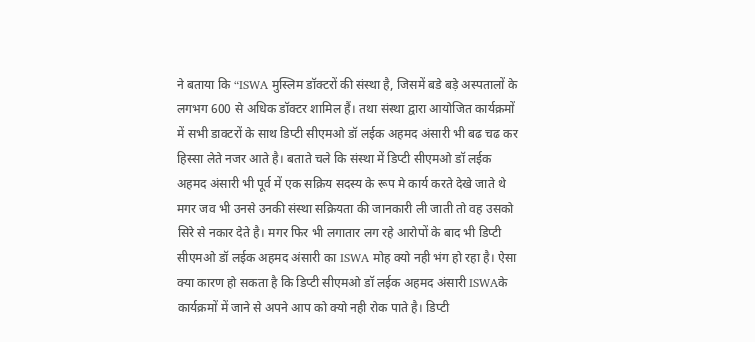ने बताया कि “ISWA मुस्लिम डॉक्टरों की संस्था है, जिसमें बडे बड़े अस्पतालों के लगभग 600 से अधिक डॉक्टर शामिल हैं। तथा संस्था द्वारा आयोजित कार्यक्रमों में सभी डाक्टरों के साथ डिप्टी सीएमओ डॉ लईक अहमद अंसारी भी बढ चढ कर हिस्सा लेते नजर आते है। बताते चले कि संस्था में डिप्टी सीएमओ डॉ लईक अहमद अंसारी भी पूर्व में एक सक्रिय सदस्य के रूप मे कार्य करते देखे जाते थे मगर जव भी उनसे उनकी संस्था सक्रियता की जानकारी ली जाती तो वह उसको सिरे से नकार देते है। मगर फिर भी लगातार लग रहे आरोपों के बाद भी डिप्टी सीएमओ डॉ लईक अहमद अंसारी का ISWA मोह क्यो नही भंग हो रहा है। ऐसा क्या कारण हो सकता है कि डिप्टी सीएमओ डॉ लईक अहमद अंसारी ISWAके कार्यक्रमों में जाने से अपने आप को क्यो नही रोक पाते है। डिप्टी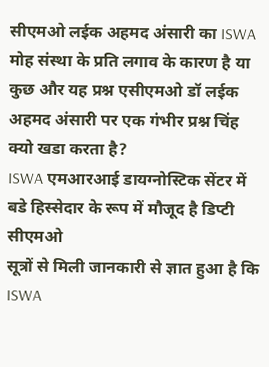सीएमओ लईक अहमद अंसारी का ISWA मोह संस्था के प्रति लगाव के कारण है या कुछ और यह प्रश्न एसीएमओ डॉ लईक अहमद अंसारी पर एक गंभीर प्रश्न चिंह क्यो खडा करता है?
ISWA एमआरआई डायग्नोस्टिक सेंटर में बडे हिस्सेदार के रूप में मौजूद है डिप्टी सीएमओ
सूत्रों से मिली जानकारी से ज्ञात हुआ है कि ISWA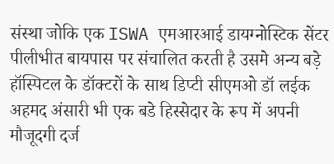संस्था जोकि एक ISWA एमआरआई डायग्नोस्टिक सेंटर पीलीभीत बायपास पर संचालित करती है उसमे अन्य बड़े हॉस्पिटल के डॉक्टरों के साथ डिप्टी सीएमओ डॉ लईक अहमद अंसारी भी एक बडे हिस्सेदार के रूप में अपनी मौजूदगी दर्ज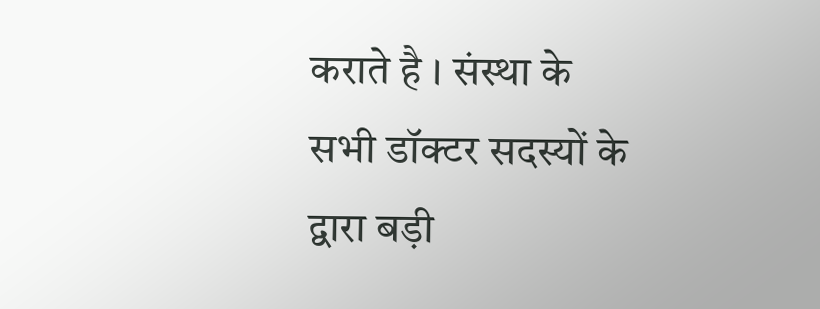कराते है । संस्था के सभी डॉक्टर सदस्यों के द्वारा बड़ी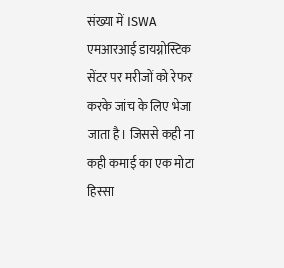संख्या में ISWA एमआरआई डायग्नोस्टिक सेंटर पर मरीजों को रेफर करके जांच के लिए भेजा जाता है। जिससे कही ना कही कमाई का एक मोटा हिस्सा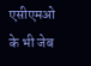एसीएमओ के भी जेब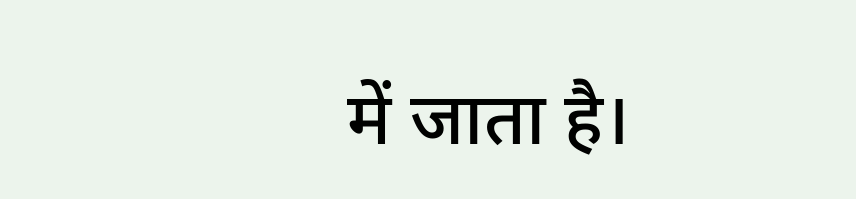में जाता है।